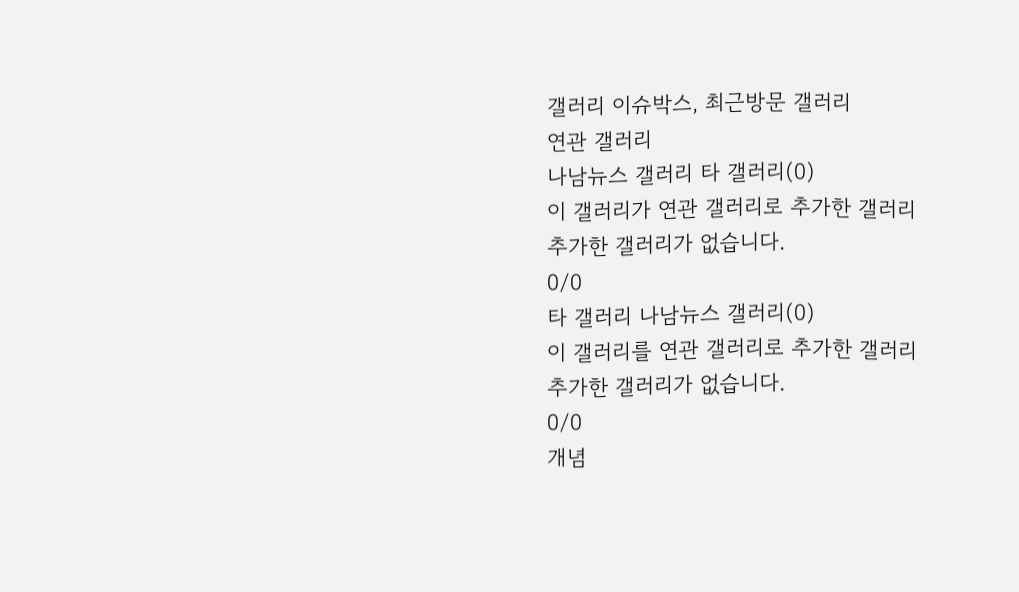갤러리 이슈박스, 최근방문 갤러리
연관 갤러리
나남뉴스 갤러리 타 갤러리(0)
이 갤러리가 연관 갤러리로 추가한 갤러리
추가한 갤러리가 없습니다.
0/0
타 갤러리 나남뉴스 갤러리(0)
이 갤러리를 연관 갤러리로 추가한 갤러리
추가한 갤러리가 없습니다.
0/0
개념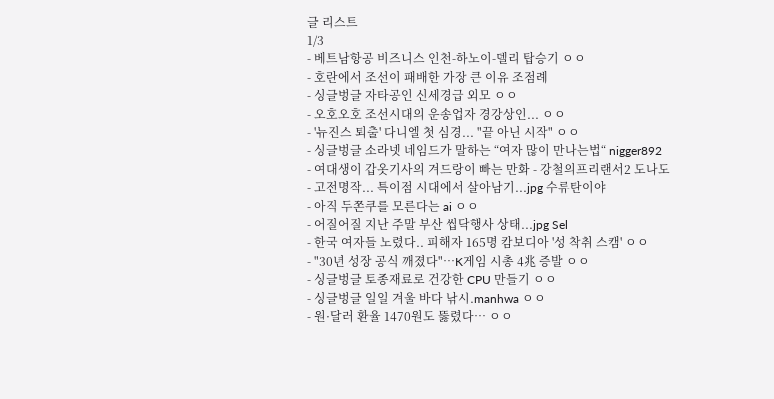글 리스트
1/3
- 베트남항공 비즈니스 인천-하노이-델리 탑승기 ㅇㅇ
- 호란에서 조선이 패배한 가장 큰 이유 조점례
- 싱글벙글 자타공인 신세경급 외모 ㅇㅇ
- 오호오호 조선시대의 운송업자 경강상인... ㅇㅇ
- '뉴진스 퇴출' 다니엘 첫 심경... "끝 아닌 시작" ㅇㅇ
- 싱글벙글 소라넷 네임드가 말하는 “여자 많이 만나는법“ nigger892
- 여대생이 갑옷기사의 겨드랑이 빠는 만화 - 강철의프리랜서2 도나도
- 고전명작... 특이점 시대에서 살아남기...jpg 수류탄이야
- 아직 두쫀쿠를 모른다는 ai ㅇㅇ
- 어질어질 지난 주말 부산 씹닥행사 상태...jpg Sel
- 한국 여자들 노렸다.. 피해자 165명 캄보디아 '성 착취 스캠' ㅇㅇ
- "30년 성장 공식 깨졌다"…K게임 시총 4兆 증발 ㅇㅇ
- 싱글벙글 토종재료로 건강한 CPU 만들기 ㅇㅇ
- 싱글벙글 일일 겨울 바다 낚시.manhwa ㅇㅇ
- 원·달러 환율 1470원도 뚫렸다… ㅇㅇ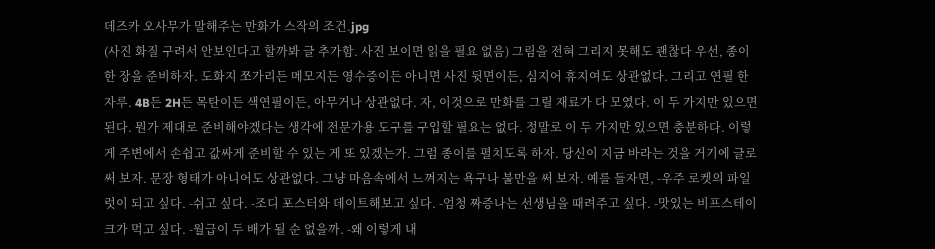데즈카 오사무가 말해주는 만화가 스작의 조건.jpg
(사진 화질 구려서 안보인다고 할까봐 글 추가함. 사진 보이면 읽을 필요 없음) 그림을 전혀 그리지 못해도 괜찮다 우선, 종이 한 장을 준비하자. 도화지 쪼가리든 메모지든 영수증이든 아니면 사진 뒷면이든, 심지어 휴지여도 상관없다. 그리고 연필 한 자루. 4B든 2H든 목탄이든 색연필이든, 아무거나 상관없다. 자, 이것으로 만화를 그릴 재료가 다 모였다. 이 두 가지만 있으면 된다. 뭔가 제대로 준비해야겠다는 생각에 전문가용 도구를 구입할 필요는 없다. 정말로 이 두 가지만 있으면 충분하다. 이렇게 주변에서 손쉽고 값싸게 준비할 수 있는 게 또 있겠는가. 그럼 종이를 펼치도록 하자. 당신이 지금 바라는 것을 거기에 글로 써 보자. 문장 형태가 아니어도 상관없다. 그냥 마음속에서 느껴지는 욕구나 불만을 써 보자. 예를 들자면, -우주 로켓의 파일럿이 되고 싶다. -쉬고 싶다. -조디 포스터와 데이트해보고 싶다. -엄청 짜증나는 선생님을 때려주고 싶다. -맛있는 비프스테이크가 먹고 싶다. -월급이 두 배가 될 순 없을까. -왜 이렇게 내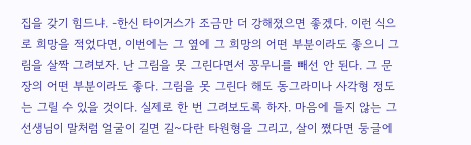집을 갖기 힘드냐. -한신 타이거스가 조금만 더 강해졌으면 좋겠다. 이런 식으로 희망을 적었다면, 이번에는 그 옆에 그 희망의 어떤 부분이라도 좋으니 그림을 살짝 그려보자. 난 그림을 못 그린다면서 꽁무니를 빼선 안 된다. 그 문장의 어떤 부분이라도 좋다. 그림을 못 그린다 해도 동그라미나 사각형 정도는 그릴 수 있을 것이다. 실제로 한 번 그려보도록 하자. 마음에 들지 않는 그 선생님이 말처럼 얼굴이 길면 길~다란 타원형을 그리고, 살이 쪘다면 둥글에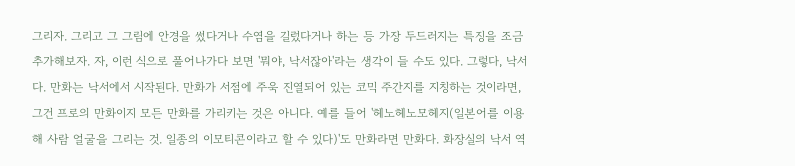그리자. 그리고 그 그림에 안경을 썼다거나 수염을 길렀다거나 하는 등 가장 두드러지는 특징을 조금 추가해보자. 자, 이런 식으로 풀어나가다 보면 '뭐야, 낙서잖아'라는 생각이 들 수도 있다. 그렇다, 낙서다. 만화는 낙서에서 시작된다. 만화가 서점에 주욱 진열되어 있는 코믹 주간지를 지칭하는 것이라면, 그건 프로의 만화이지 모든 만화를 가리키는 것은 아니다. 예를 들어 '헤노헤노모헤지(일본어를 이용해 사람 얼굴을 그리는 것. 일종의 이모티콘이라고 할 수 있다)'도 만화라면 만화다. 화장실의 낙서 역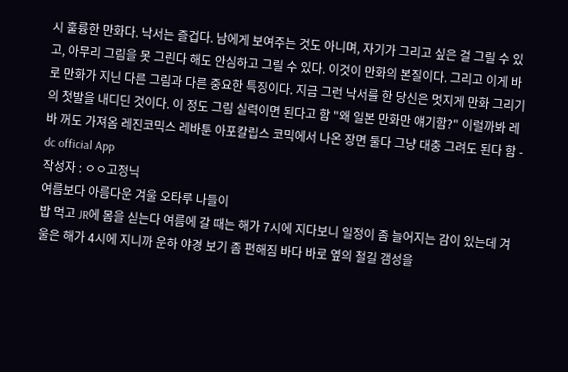시 훌륭한 만화다. 낙서는 즐겁다. 남에게 보여주는 것도 아니며, 자기가 그리고 싶은 걸 그릴 수 있고, 아무리 그림을 못 그린다 해도 안심하고 그릴 수 있다. 이것이 만화의 본질이다. 그리고 이게 바로 만화가 지닌 다른 그림과 다른 중요한 특징이다. 지금 그런 낙서를 한 당신은 멋지게 만화 그리기의 첫발을 내디딘 것이다. 이 정도 그림 실력이면 된다고 함 "왜 일본 만화만 얘기함?" 이럴까봐 레바 꺼도 가져옴 레진코믹스 레바툰 아포칼립스 코믹에서 나온 장면 둘다 그냥 대충 그려도 된다 함 - dc official App
작성자 : ㅇㅇ고정닉
여름보다 아름다운 겨울 오타루 나들이
밥 먹고 JR에 몸을 싣는다 여름에 갈 때는 해가 7시에 지다보니 일정이 좀 늘어지는 감이 있는데 겨울은 해가 4시에 지니까 운하 야경 보기 좀 편해짐 바다 바로 옆의 철길 갬성을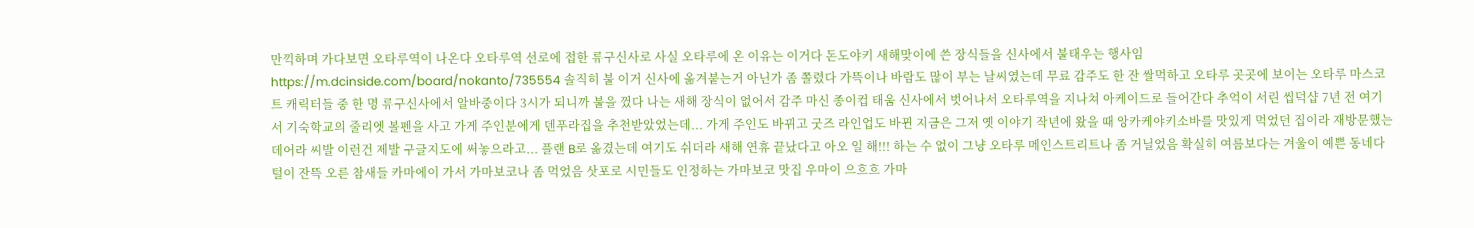만끽하며 가다보면 오타루역이 나온다 오타루역 선로에 접한 류구신사로 사실 오타루에 온 이유는 이거다 돈도야키 새해맞이에 쓴 장식들을 신사에서 불태우는 행사임https://m.dcinside.com/board/nokanto/735554 솔직히 불 이거 신사에 옮겨붙는거 아닌가 좀 쫄렸다 가뜩이나 바람도 많이 부는 날씨였는데 무료 감주도 한 잔 쌀먹하고 오타루 곳곳에 보이는 오타루 마스코트 캐릭터들 중 한 명 류구신사에서 알바중이다 3시가 되니까 불을 껐다 나는 새해 장식이 없어서 감주 마신 종이컵 태움 신사에서 벗어나서 오타루역을 지나쳐 아케이드로 들어간다 추억이 서린 씹덕샵 7년 전 여기서 기숙학교의 줄리엣 볼펜을 사고 가게 주인분에게 덴푸라집을 추천받았었는데... 가게 주인도 바뀌고 굿즈 라인업도 바뀐 지금은 그저 옛 이야기 작년에 왔을 때 앙카케야키소바를 맛있게 먹었던 집이라 재방문했는데어라 씨발 이런건 제발 구글지도에 써놓으라고... 플랜 B로 옮겼는데 여기도 쉬더라 새해 연휴 끝났다고 아오 일 해!!! 하는 수 없이 그냥 오타루 메인스트리트나 좀 거닐었음 확실히 여름보다는 겨울이 예쁜 동네다 털이 잔뜩 오른 참새들 카마에이 가서 가마보코나 좀 먹었음 삿포로 시민들도 인정하는 가마보코 맛집 우마이 으흐흐 가마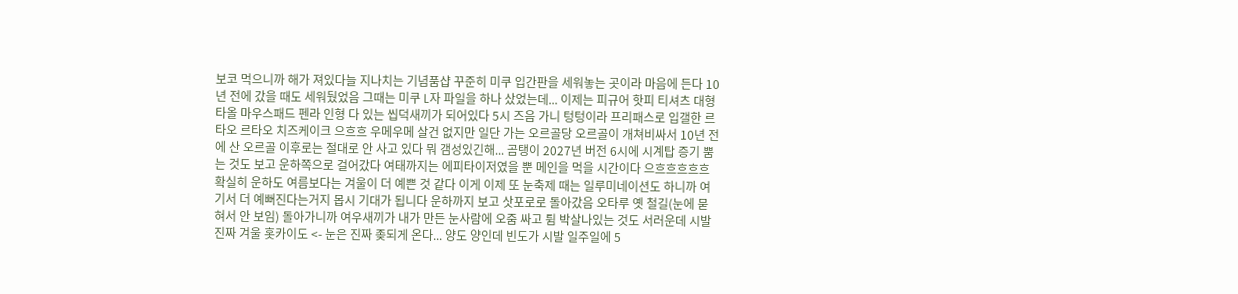보코 먹으니까 해가 져있다늘 지나치는 기념품샵 꾸준히 미쿠 입간판을 세워놓는 곳이라 마음에 든다 10년 전에 갔을 때도 세워뒀었음 그때는 미쿠 L자 파일을 하나 샀었는데... 이제는 피규어 핫피 티셔츠 대형타올 마우스패드 펜라 인형 다 있는 씹덕새끼가 되어있다 5시 즈음 가니 텅텅이라 프리패스로 입갤한 르타오 르타오 치즈케이크 으흐흐 우메우메 살건 없지만 일단 가는 오르골당 오르골이 개쳐비싸서 10년 전에 산 오르골 이후로는 절대로 안 사고 있다 뭐 갬성있긴해... 곰탱이 2027년 버전 6시에 시계탑 증기 뿜는 것도 보고 운하쪽으로 걸어갔다 여태까지는 에피타이저였을 뿐 메인을 먹을 시간이다 으흐흐흐흐흐 확실히 운하도 여름보다는 겨울이 더 예쁜 것 같다 이게 이제 또 눈축제 때는 일루미네이션도 하니까 여기서 더 예뻐진다는거지 몹시 기대가 됩니다 운하까지 보고 삿포로로 돌아갔음 오타루 옛 철길(눈에 묻혀서 안 보임) 돌아가니까 여우새끼가 내가 만든 눈사람에 오줌 싸고 튐 박살나있는 것도 서러운데 시발 진짜 겨울 홋카이도 <- 눈은 진짜 좆되게 온다... 양도 양인데 빈도가 시발 일주일에 5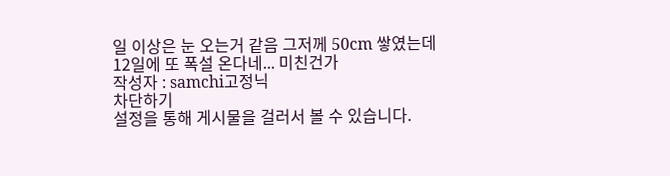일 이상은 눈 오는거 같음 그저께 50cm 쌓였는데 12일에 또 폭설 온다네... 미친건가
작성자 : samchi고정닉
차단하기
설정을 통해 게시물을 걸러서 볼 수 있습니다.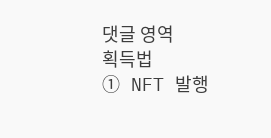댓글 영역
획득법
① NFT 발행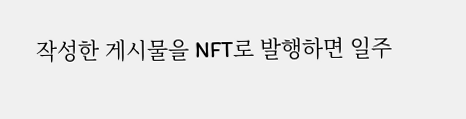작성한 게시물을 NFT로 발행하면 일주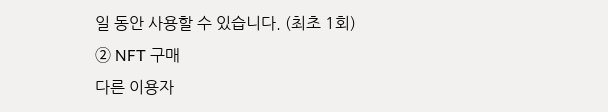일 동안 사용할 수 있습니다. (최초 1회)
② NFT 구매
다른 이용자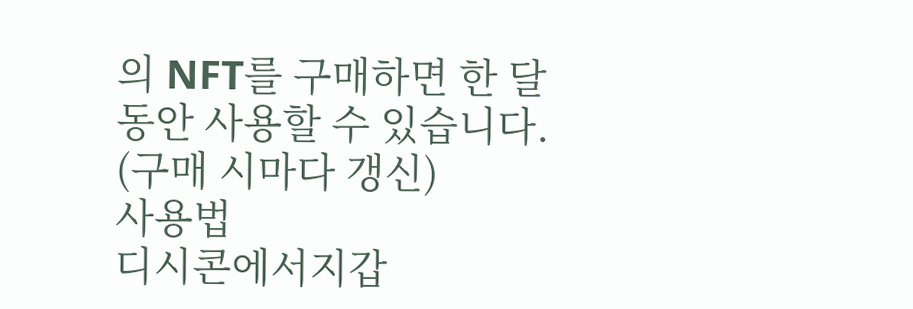의 NFT를 구매하면 한 달 동안 사용할 수 있습니다. (구매 시마다 갱신)
사용법
디시콘에서지갑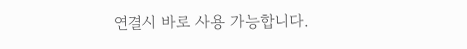연결시 바로 사용 가능합니다.